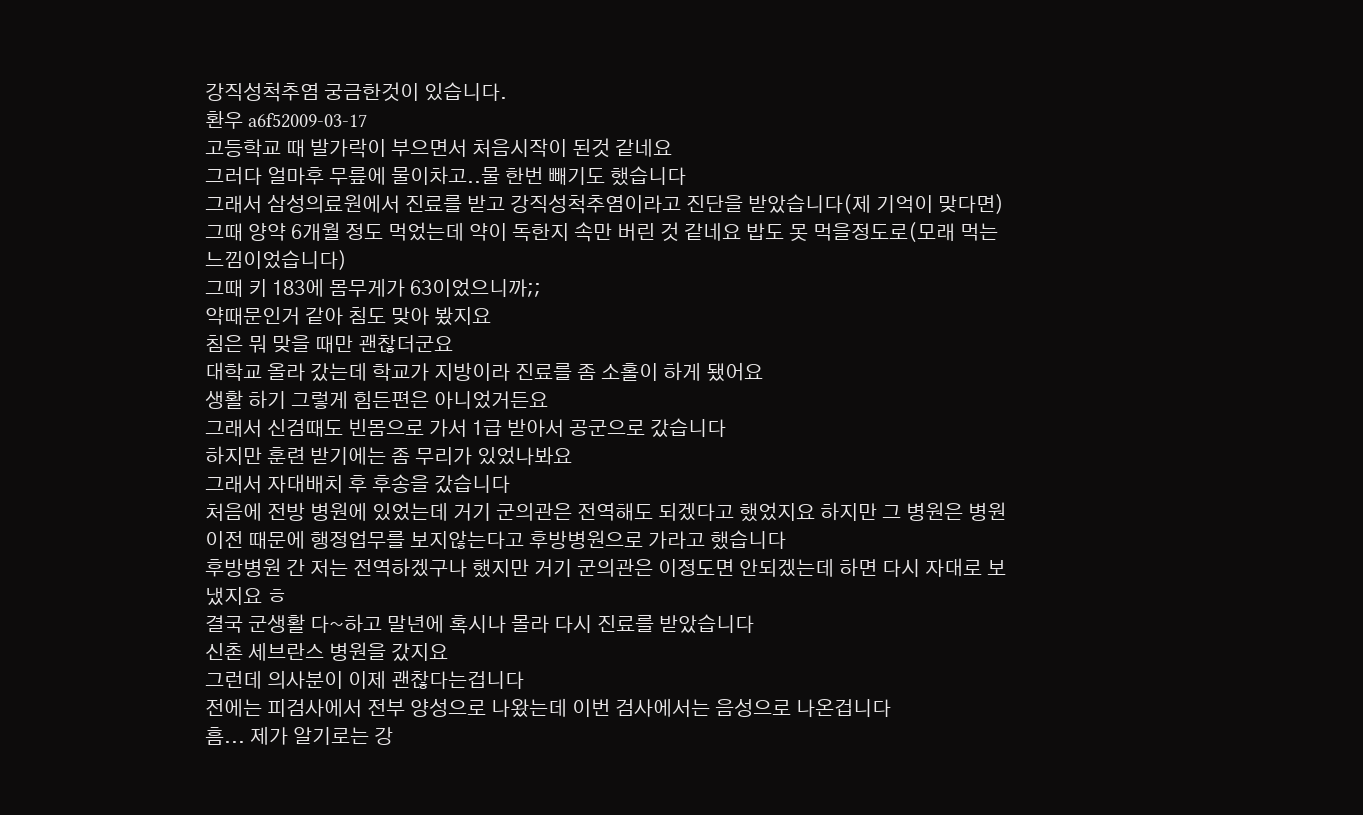강직성척추염 궁금한것이 있습니다.
환우 a6f52009-03-17
고등학교 때 발가락이 부으면서 처음시작이 된것 같네요
그러다 얼마후 무릎에 물이차고..물 한번 빼기도 했습니다
그래서 삼성의료원에서 진료를 받고 강직성척추염이라고 진단을 받았습니다(제 기억이 맞다면)
그때 양약 6개월 정도 먹었는데 약이 독한지 속만 버린 것 같네요 밥도 못 먹을정도로(모래 먹는 느낌이었습니다)
그때 키 183에 몸무게가 63이었으니까;;
약때문인거 같아 침도 맞아 봤지요
침은 뭐 맞을 때만 괜찮더군요
대학교 올라 갔는데 학교가 지방이라 진료를 좀 소홀이 하게 됐어요
생활 하기 그렇게 힘든편은 아니었거든요
그래서 신검때도 빈몸으로 가서 1급 받아서 공군으로 갔습니다
하지만 훈련 받기에는 좀 무리가 있었나봐요
그래서 자대배치 후 후송을 갔습니다
처음에 전방 병원에 있었는데 거기 군의관은 전역해도 되겠다고 했었지요 하지만 그 병원은 병원이전 때문에 행정업무를 보지않는다고 후방병원으로 가라고 했습니다
후방병원 간 저는 전역하겠구나 했지만 거기 군의관은 이정도면 안되겠는데 하면 다시 자대로 보냈지요 ㅎ
결국 군생활 다~하고 말년에 혹시나 몰라 다시 진료를 받았습니다
신촌 세브란스 병원을 갔지요
그런데 의사분이 이제 괜찮다는겁니다
전에는 피검사에서 전부 양성으로 나왔는데 이번 검사에서는 음성으로 나온겁니다
흠... 제가 알기로는 강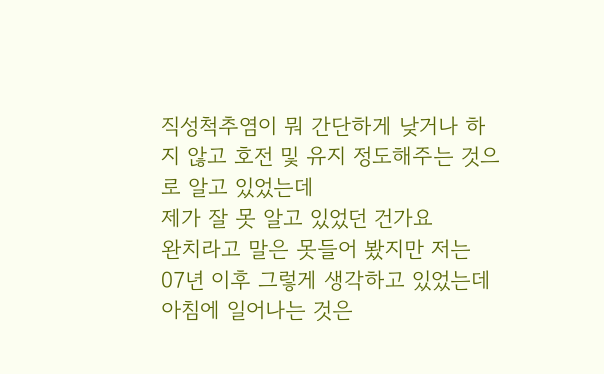직성척추염이 뭐 간단하게 낮거나 하지 않고 호전 및 유지 정도해주는 것으로 알고 있었는데
제가 잘 못 알고 있었던 건가요
완치라고 말은 못들어 봤지만 저는 07년 이후 그렇게 생각하고 있었는데 아침에 일어나는 것은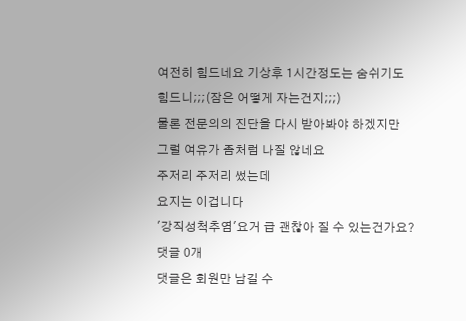여전히 힘드네요 기상후 1시간정도는 숨쉬기도 힘드니;;;(잠은 어떻게 자는건지;;;)
물론 전문의의 진단을 다시 받아봐야 하겠지만
그럴 여유가 좀처럼 나질 않네요
주저리 주저리 썼는데
요지는 이겁니다
'강직성척추염'요거 급 괜찮아 질 수 있는건가요?
댓글 0개
댓글은 회원만 남길 수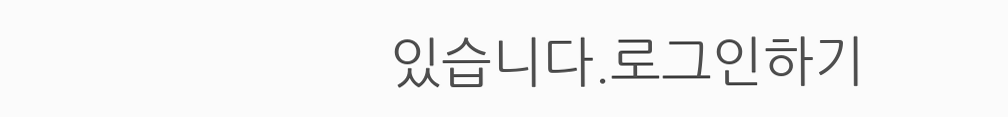있습니다.로그인하기